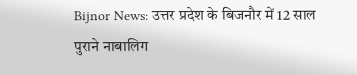Bijnor News: उत्तर प्रदेश के बिजनौर में 12 साल पुराने नाबालिग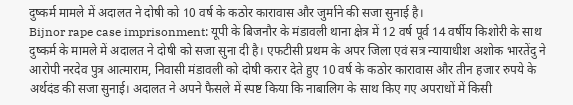दुष्कर्म मामले में अदालत ने दोषी को 10 वर्ष के कठोर कारावास और जुर्माने की सजा सुनाई है।
Bijnor rape case imprisonment: यूपी के बिजनौर के मंडावली थाना क्षेत्र में 12 वर्ष पूर्व 14 वर्षीय किशोरी के साथ दुष्कर्म के मामले में अदालत ने दोषी को सजा सुना दी है। एफटीसी प्रथम के अपर जिला एवं सत्र न्यायाधीश अशोक भारतेंदु ने आरोपी नरदेव पुत्र आत्माराम, निवासी मंडावली को दोषी करार देते हुए 10 वर्ष के कठोर कारावास और तीन हजार रुपये के अर्थदंड की सजा सुनाई। अदालत ने अपने फैसले में स्पष्ट किया कि नाबालिग के साथ किए गए अपराधों में किसी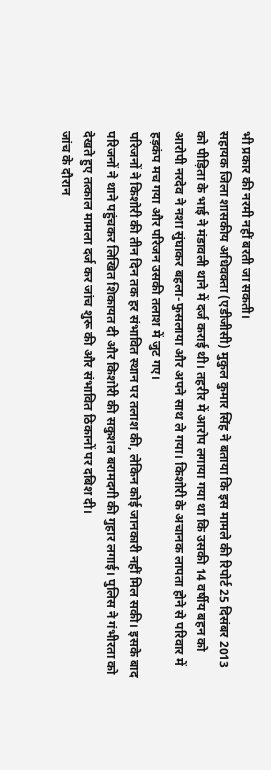भी प्रकार की नरमी नहीं बरती जा सकती।
सहायक जिला शासकीय अधिवक्ता (एडीजीसी) मुकुल कुमार सिंह ने बताया कि इस मामले की रिपोर्ट 25 दिसंबर 2013 को पीड़िता के भाई ने मंडावली थाने में दर्ज कराई थी। तहरीर में आरोप लगाया गया था कि उसकी 14 वर्षीय बहन को आरोपी नरदेव ने नशा सुंघाकर बहला-फुसलाया और अपने साथ ले गया। किशोरी के अचानक लापता होने से परिवार में हड़कंप मच गया और परिजन उसकी तलाश में जुट गए।
परिजनों ने किशोरी की तीन दिन तक हर संभावित स्थान पर तलाश की, लेकिन कोई जानकारी नहीं मिल सकी। इसके बाद परिजनों ने थाने पहुंचकर लिखित शिकायत दी और किशोरी की सकुशल बरामदगी की गुहार लगाई। पुलिस ने गंभीरता को देखते हुए तत्काल मामला दर्ज कर जांच शुरू की और संभावित ठिकानों पर दबिश दी।
जांच के दौरान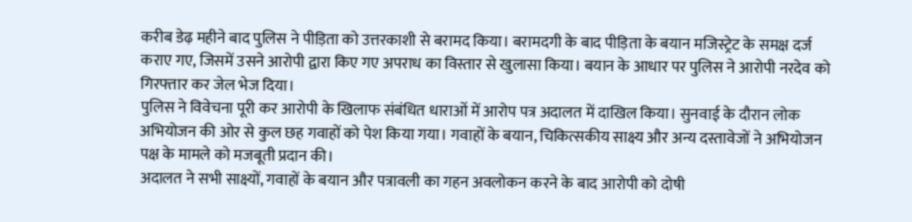करीब डेढ़ महीने बाद पुलिस ने पीड़िता को उत्तरकाशी से बरामद किया। बरामदगी के बाद पीड़िता के बयान मजिस्ट्रेट के समक्ष दर्ज कराए गए, जिसमें उसने आरोपी द्वारा किए गए अपराध का विस्तार से खुलासा किया। बयान के आधार पर पुलिस ने आरोपी नरदेव को गिरफ्तार कर जेल भेज दिया।
पुलिस ने विवेचना पूरी कर आरोपी के खिलाफ संबंधित धाराओं में आरोप पत्र अदालत में दाखिल किया। सुनवाई के दौरान लोक अभियोजन की ओर से कुल छह गवाहों को पेश किया गया। गवाहों के बयान, चिकित्सकीय साक्ष्य और अन्य दस्तावेजों ने अभियोजन पक्ष के मामले को मजबूती प्रदान की।
अदालत ने सभी साक्ष्यों, गवाहों के बयान और पत्रावली का गहन अवलोकन करने के बाद आरोपी को दोषी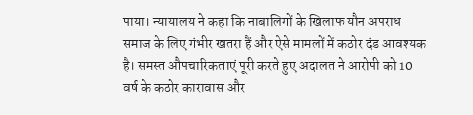पाया। न्यायालय ने कहा कि नाबालिगों के खिलाफ यौन अपराध समाज के लिए गंभीर खतरा हैं और ऐसे मामलों में कठोर दंड आवश्यक है। समस्त औपचारिकताएं पूरी करते हुए अदालत ने आरोपी को 10 वर्ष के कठोर कारावास और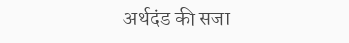अर्थदंड की सजा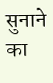सुनाने का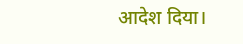आदेश दिया।